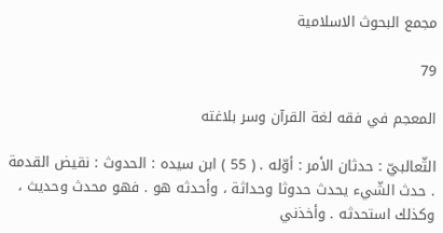مجمع البحوث الاسلامية

79

المعجم في فقه لغة القرآن وسر بلاغته

الثّعالبيّ : حدثان الأمر : أوّله . ( 55 ) ابن سيده : الحدوث : نقيض القدمة . حدث الشّيء يحدث حدوثا وحداثة ، وأحدثه هو . فهو محدث وحديث ، وكذلك استحدثه . وأخذني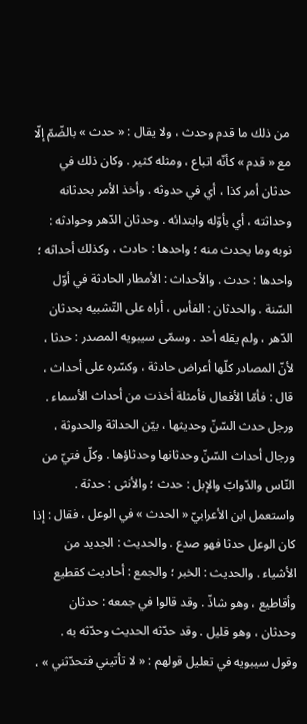من ذلك ما قدم وحدث ، ولا يقال : « حدث » بالضّمّ إلّا مع « قدم » كأنّه اتباع ، ومثله كثير . وكان ذلك في حدثان أمر كذا ، أي في حدوثه . وأخذ الأمر بحدثانه وحداثته ، أي بأوّله وابتدائه . وحدثان الدّهر وحوادثه : نوبه وما يحدث منه ؛ واحدها : حادث ، وكذلك أحداثه ؛ واحدها : حدث . والأحداث : الأمطار الحادثة في أوّل السّنة . والحدثان : الفأس ، أراه على التّشبيه بحدثان الدّهر ، ولم يقله أحد . وسمّى سيبويه المصدر : حدثا ، لأنّ المصادر كلّها أعراض حادثة ، وكسّره على أحداث ، قال : فأمّا الأفعال فأمثلة أخذت من أحداث الأسماء . ورجل حدث السّنّ وحديثها ، بيّن الحداثة والحدوثة ، ورجال أحداث السّنّ وحدثانها وحدثاؤها . وكلّ فتيّ من النّاس والدّوابّ والإبل : حدث ؛ والأنثى : حدثة . واستعمل ابن الأعرابيّ « الحدث » في الوعل ، فقال : إذا كان الوعل حدثا فهو صدع . والحديث : الجديد من الأشياء . والحديث : الخبر ؛ والجمع : أحاديث كقطيع وأقاطيع ، وهو شاذّ . وقد قالوا في جمعه : حدثان وحدثان ، وهو قليل . وقد حدّثه الحديث وحدّثه به . وقول سيبويه في تعليل قولهم : « لا تأتيني فتحدّثني » ،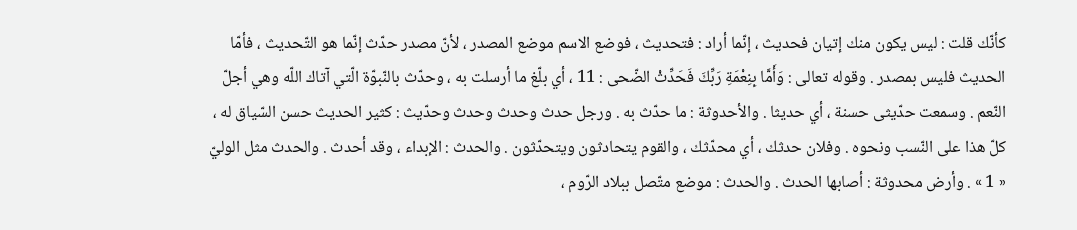كأنّك قلت : ليس يكون منك إتيان فحديث ، إنّما أراد : فتحديث ، فوضع الاسم موضع المصدر ، لأنّ مصدر حدّث إنّما هو التّحديث ، فأمّا الحديث فليس بمصدر . وقوله تعالى : وَأَمَّا بِنِعْمَةِ رَبِّكَ فَحَدِّثْ الضّحى : 11 ، أي بلّغ ما أرسلت به ، وحدّث بالنّبوّة الّتي آتاك اللّه وهي أجلّ النّعم . وسمعت حدّيثى حسنة ، أي حديثا . والأحدوثة : ما حدّث به . ورجل حدث وحدث وحدث وحدّيث : كثير الحديث حسن السّياق له ، كلّ هذا على النّسب ونحوه . وفلان حدثك ، أي محدّثك ، والقوم يتحادثون ويتحدّثون . والحدث : الإبداء ، وقد أحدث . والحدث مثل الوليّ « 1 » . وأرض محدوثة : أصابها الحدث . والحدث : موضع متّصل ببلاد الرّوم ،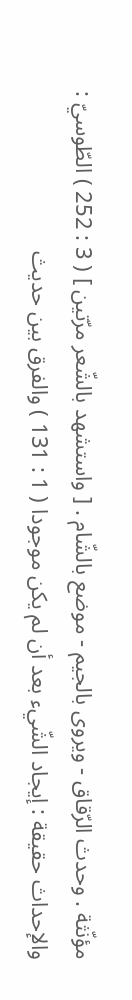مؤنّثة . وحدث الرّقاق - ويروى بالجيم - موضع بالشّام . [ واستشهد بالشّعر مرّتين ] ( 3 : 252 ) الطّوسيّ : والإحداث حقيقة : إيجاد الشّيء بعد أن لم يكن موجودا ( 1 : 131 ) والفرق بين حديث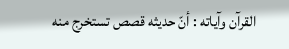القرآن وآياته : أنّ حديثه قصص تستخرج منه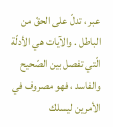عبر ، تدلّ على الحقّ من الباطل . والآيات هي الأدلّة الّتي تفصل بين الصّحيح والفاسد ، فهو مصروف في الأمرين ليسلك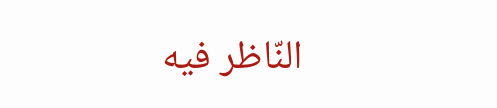النّاظر فيه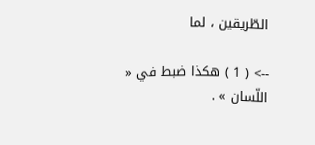الطّريقين ، لما

--> ( 1 ) هكذا ضبط في « اللّسان » .